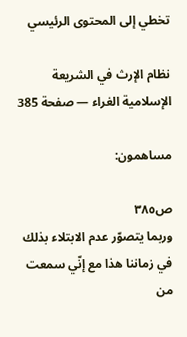تخطي إلى المحتوى الرئيسي

نظام الإرث في الشريعة الإسلامية الغراء — صفحة 385

مساهمون:

ص٣٨٥
وربما يتصوّر عدم الابتلاء بذلك في زماننا هذا مع إنّي سمعت من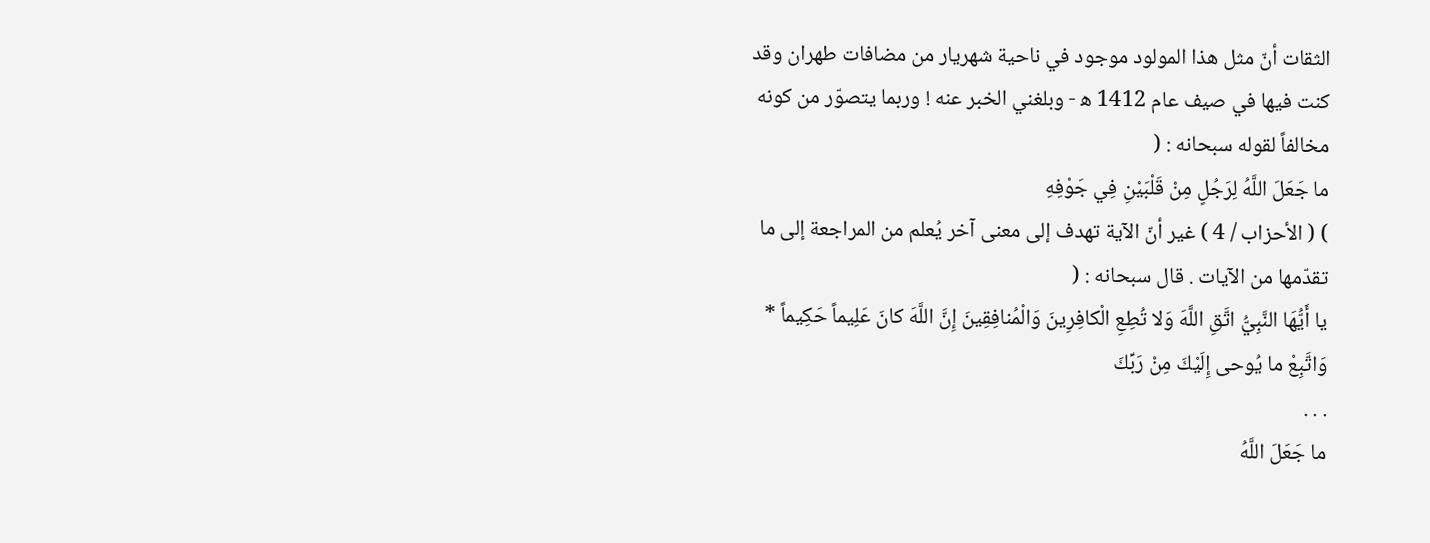الثقات أنّ مثل هذا المولود موجود في ناحية شهريار من مضافات طهران وقد كنت فيها في صيف عام 1412 ه‍ - وبلغني الخبر عنه ! وربما يتصوّر من كونه مخالفاً لقوله سبحانه : (
ما جَعَلَ اللَّهُ لِرَجُلٍ مِنْ قَلْبَيْنِ فِي جَوْفِهِ
) ( الأحزاب / 4 ) غير أنّ الآية تهدف إلى معنى آخر يُعلم من المراجعة إلى ما تقدّمها من الآيات . قال سبحانه : (
يا أَيُّهَا النَّبِيُّ اتَّقِ اللَّهَ وَلا تُطِعِ الْكافِرِينَ وَالْمُنافِقِينَ إِنَّ اللَّهَ كانَ عَلِيماً حَكِيماً * وَاتَّبِعْ ما يُوحى إِلَيْكَ مِنْ رَبِّكَ
. . .
ما جَعَلَ اللَّهُ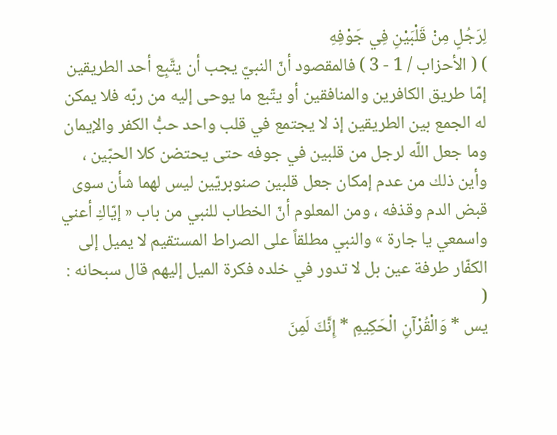لِرَجُلٍ مِنْ قَلْبَيْنِ فِي جَوْفِهِ
) ( الأحزاب / 1 - 3 ) فالمقصود أنّ النبيّ يجب أن يتَّبِع أحد الطريقين إمّا طريق الكافرين والمنافقين أو يتّبع ما يوحى إليه من ربّه فلا يمكن له الجمع بين الطريقين إذ لا يجتمع في قلب واحد حبُّ الكفر والإيمان وما جعل اللّه لرجل من قلبين في جوفه حتى يحتضن كلا الحبّين ، وأين ذلك من عدم إمكان جعل قلبين صنوبريّين ليس لهما شأن سوى قبض الدم وقذفه ، ومن المعلوم أنّ الخطاب للنبي من باب « إيّاكِ أعني واسمعي يا جارة » والنبي مطلقاً على الصراط المستقيم لا يميل إلى الكفّار طرفة عين بل لا تدور في خلده فكرة الميل إليهم قال سبحانه : (
يس * وَالْقُرْآنِ الْحَكِيمِ * إِنَّكَ لَمِنَ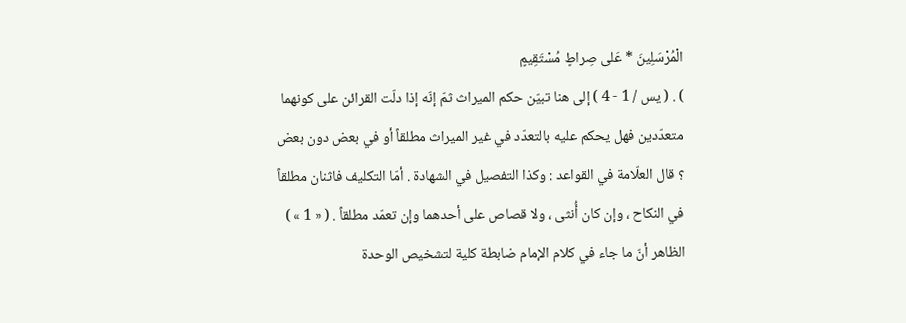الْمُرْسَلِينَ * عَلى صِراطٍ مُسْتَقِيمٍ
) . ( يس / 1 - 4 ) إلى هنا تبيّن حكم الميراث ثمّ إنّه إذا دلّت القرائن على كونهما متعدّدين فهل يحكم عليه بالتعدّد في غير الميراث مطلقاً أو في بعض دون بعض ؟ قال العلّامة في القواعد : وكذا التفصيل في الشهادة . أمّا التكليف فاثنان مطلقاً في النكاح ، وإن كان أُنثى ، ولا قصاص على أحدهما وإن تعمّد مطلقاً . ( « 1 » ) الظاهر أنّ ما جاء في كلام الإمام ضابطة كلية لتشخيص الوحدة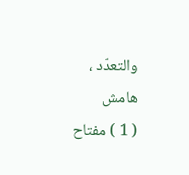والتعدّد ،
هامش
( 1 ) مفتاح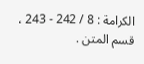الكرامة : 8 / 242 - 243 ، قسم المتن .